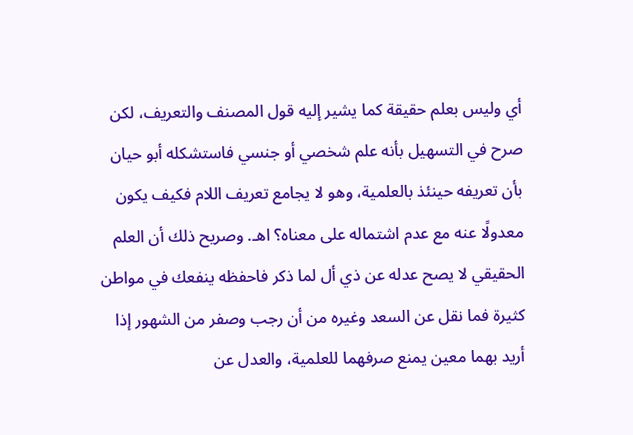أي وليس بعلم حقيقة كما يشير إليه قول المصنف والتعريف، لكن صرح في التسهيل بأنه علم شخصي أو جنسي فاستشكله أبو حيان بأن تعريفه حينئذ بالعلمية، وهو لا يجامع تعريف اللام فكيف يكون معدولًا عنه مع عدم اشتماله على معناه؟ اهـ. وصريح ذلك أن العلم الحقيقي لا يصح عدله عن ذي أل لما ذكر فاحفظه ينفعك في مواطن كثيرة فما نقل عن السعد وغيره من أن رجب وصفر من الشهور إذا أريد بهما معين يمنع صرفهما للعلمية، والعدل عن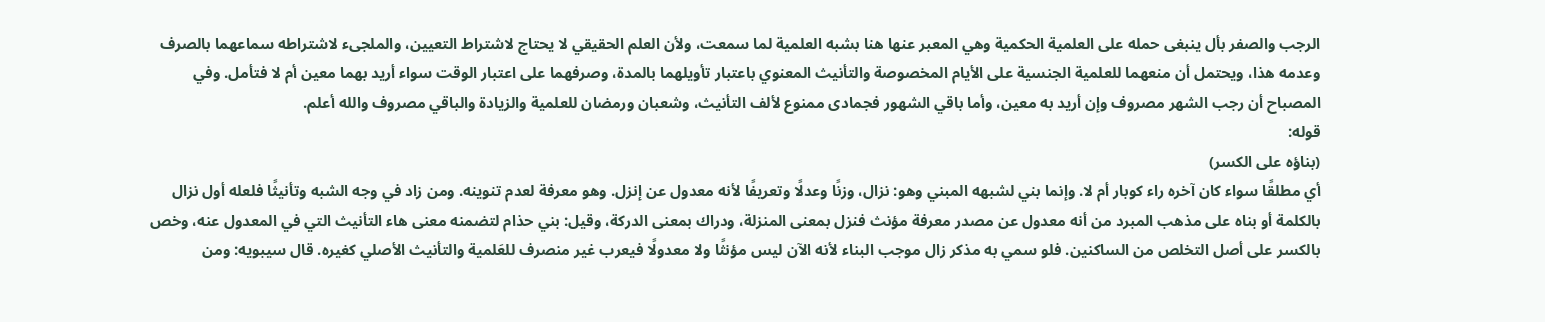الرجب والصفر بأل ينبغى حمله على العلمية الحكمية وهي المعبر عنها هنا بشبه العلمية لما سمعت، ولأن العلم الحقيقي لا يحتاج لاشتراط التعيين، والملجىء لاشتراطه سماعهما بالصرف وعدمه هذا، ويحتمل أن منعهما للعلمية الجنسية على الأيام المخصوصة والتأنيث المعنوي باعتبار تأويلهما بالمدة، وصرفهما على اعتبار الوقت سواء أريد بهما معين أم لا فتأمل. وفي المصباح أن رجب الشهر مصروف وإن أريد به معين، وأما باقي الشهور فجمادى ممنوع لألف التأنيث، وشعبان ورمضان للعلمية والزيادة والباقي مصروف والله أعلم.
قوله:
(بناؤه على الكسر)
أي مطلقًا سواء كان آخره راء كوبار أم لا. وإنما بني لشبهه المبني وهو: نزال، وزنًا وعدلًا وتعريفًا لأنه معدول عن إنزل. وهو معرفة لعدم تنوينه. ومن زاد في وجه الشبه وتأنيثًا فلعله أول نزال بالكلمة أو بناه على مذهب المبرد من أنه معدول عن مصدر معرفة مؤنث فنزل بمعنى المنزلة، ودراك بمعنى الدركة، وقيل: بني حذام لتضمنه معنى هاء التأنيث التي في المعدول عنه، وخص بالكسر على أصل التخلص من الساكنين. فلو سمي به مذكر زال موجب البناء لأنه الآن ليس مؤنثًا ولا معدولًا فيعرب غير منصرف للعَلمية والتأنيث الأصلي كغيره. قال سيبويه: ومن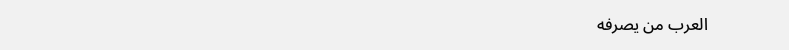العرب من يصرفه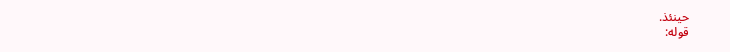حينئذ.
قوله: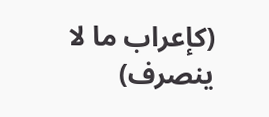(كإعراب ما لا ينصرف)